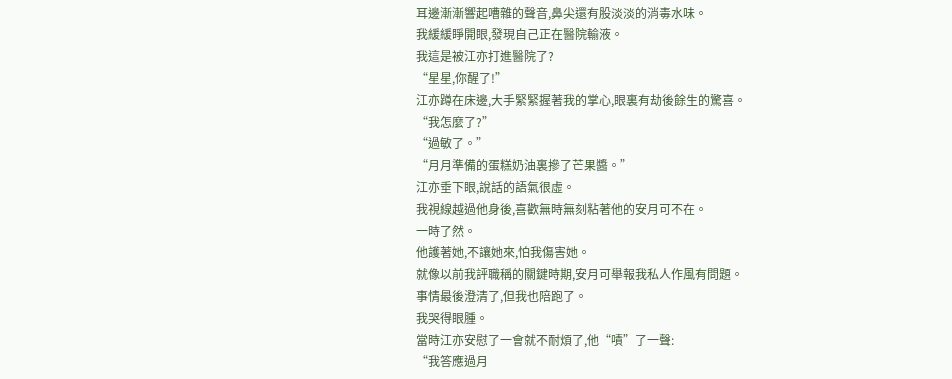耳邊漸漸響起嘈雜的聲音,鼻尖還有股淡淡的消毒水味。
我緩緩睜開眼,發現自己正在醫院輸液。
我這是被江亦打進醫院了?
“星星,你醒了!”
江亦蹲在床邊,大手緊緊握著我的掌心,眼裏有劫後餘生的驚喜。
“我怎麼了?”
“過敏了。”
“月月準備的蛋糕奶油裏摻了芒果醬。”
江亦垂下眼,說話的語氣很虛。
我視線越過他身後,喜歡無時無刻粘著他的安月可不在。
一時了然。
他護著她,不讓她來,怕我傷害她。
就像以前我評職稱的關鍵時期,安月可舉報我私人作風有問題。
事情最後澄清了,但我也陪跑了。
我哭得眼腫。
當時江亦安慰了一會就不耐煩了,他“嘖”了一聲:
“我答應過月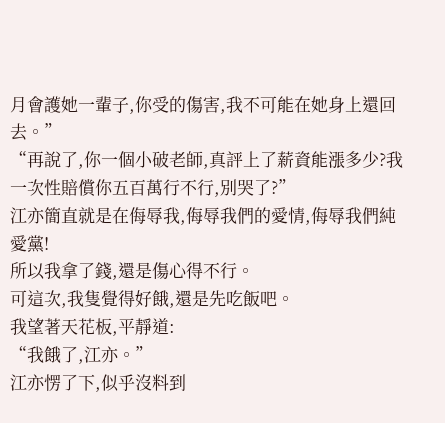月會護她一輩子,你受的傷害,我不可能在她身上還回去。”
“再說了,你一個小破老師,真評上了薪資能漲多少?我一次性賠償你五百萬行不行,別哭了?”
江亦簡直就是在侮辱我,侮辱我們的愛情,侮辱我們純愛黨!
所以我拿了錢,還是傷心得不行。
可這次,我隻覺得好餓,還是先吃飯吧。
我望著天花板,平靜道:
“我餓了,江亦。”
江亦愣了下,似乎沒料到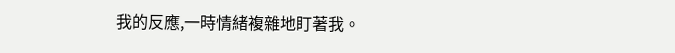我的反應,一時情緒複雜地盯著我。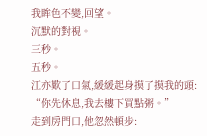我眸色不變,回望。
沉默的對視。
三秒。
五秒。
江亦歎了口氣,緩緩起身摸了摸我的頭:
“你先休息,我去樓下買點粥。”
走到房門口,他忽然頓步: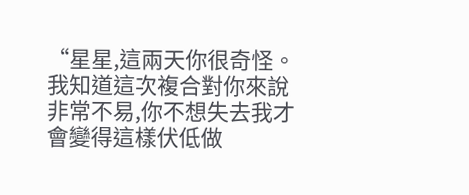“星星,這兩天你很奇怪。我知道這次複合對你來說非常不易,你不想失去我才會變得這樣伏低做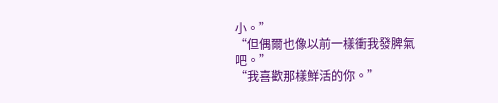小。”
“但偶爾也像以前一樣衝我發脾氣吧。”
“我喜歡那樣鮮活的你。”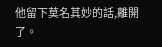他留下莫名其妙的話,離開了。